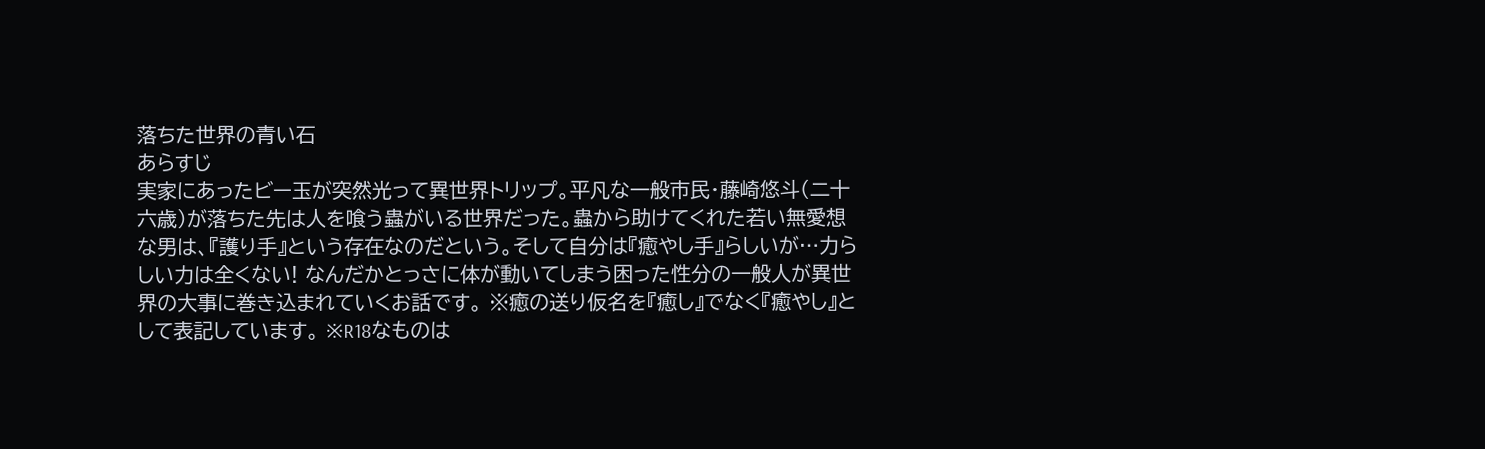落ちた世界の青い石
あらすじ
実家にあったビー玉が突然光って異世界トリップ。平凡な一般市民・藤崎悠斗(二十六歳)が落ちた先は人を喰う蟲がいる世界だった。蟲から助けてくれた若い無愛想な男は、『護り手』という存在なのだという。そして自分は『癒やし手』らしいが…力らしい力は全くない! なんだかとっさに体が動いてしまう困った性分の一般人が異世界の大事に巻き込まれていくお話です。 ※癒の送り仮名を『癒し』でなく『癒やし』として表記しています。 ※R18なものは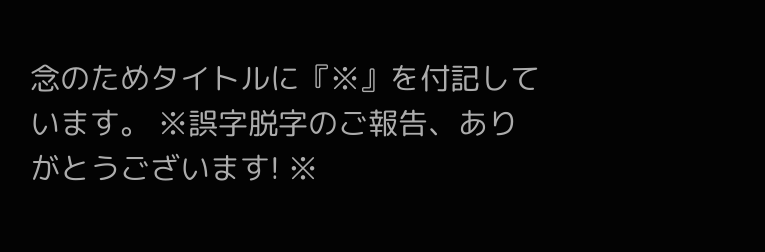念のためタイトルに『※』を付記しています。 ※誤字脱字のご報告、ありがとうございます! ※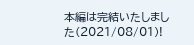本編は完結いたしました(2021/08/01)!